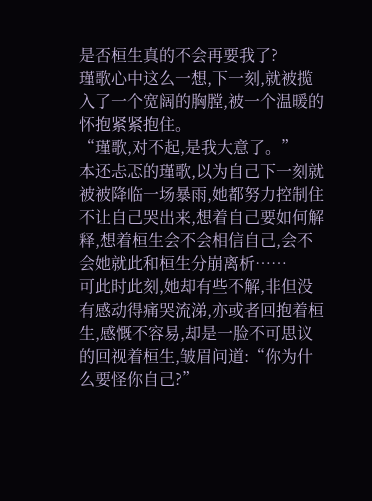是否桓生真的不会再要我了?
瑾歌心中这么一想,下一刻,就被揽入了一个宽阔的胸膛,被一个温暖的怀抱紧紧抱住。
“瑾歌,对不起,是我大意了。”
本还忐忑的瑾歌,以为自己下一刻就被被降临一场暴雨,她都努力控制住不让自己哭出来,想着自己要如何解释,想着桓生会不会相信自己,会不会她就此和桓生分崩离析……
可此时此刻,她却有些不解,非但没有感动得痛哭流涕,亦或者回抱着桓生,感慨不容易,却是一脸不可思议的回视着桓生,皱眉问道:“你为什么要怪你自己?”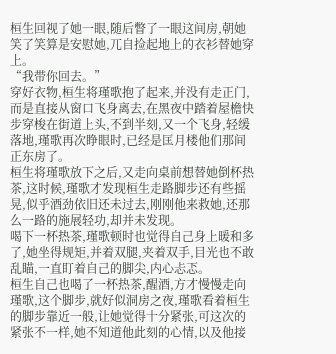桓生回视了她一眼,随后瞥了一眼这间房,朝她笑了笑算是安慰她,兀自捡起地上的衣衫替她穿上。
“我带你回去。”
穿好衣物,桓生将瑾歌抱了起来,并没有走正门,而是直接从窗口飞身离去,在黑夜中踏着屋檐快步穿梭在街道上头,不到半刻,又一个飞身,轻缓落地,瑾歌再次睁眼时,已经是匡月楼他们那间正东房了。
桓生将瑾歌放下之后,又走向桌前想替她倒杯热茶,这时候,瑾歌才发现桓生走路脚步还有些摇晃,似乎酒劲依旧还未过去,刚刚他来救她,还那么一路的施展轻功,却并未发现。
喝下一杯热茶,瑾歌顿时也觉得自己身上暖和多了,她坐得规矩,并着双腿,夹着双手,目光也不敢乱瞄,一直盯着自己的脚尖,内心忐忑。
桓生自己也喝了一杯热茶,醒酒,方才慢慢走向瑾歌,这个脚步,就好似洞房之夜,瑾歌看着桓生的脚步靠近一般,让她觉得十分紧张,可这次的紧张不一样,她不知道他此刻的心情,以及他接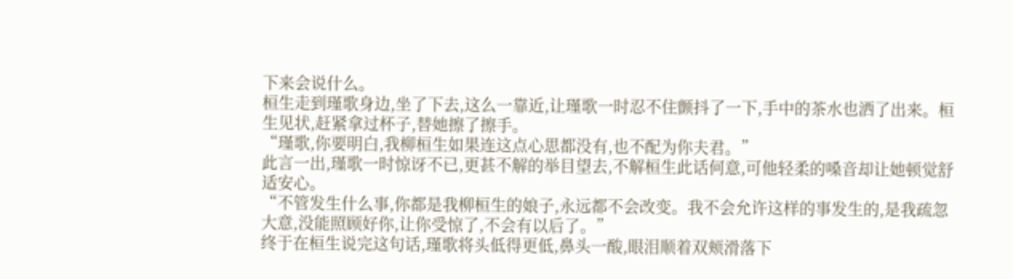下来会说什么。
桓生走到瑾歌身边,坐了下去,这么一靠近,让瑾歌一时忍不住颤抖了一下,手中的茶水也洒了出来。桓生见状,赶紧拿过杯子,替她擦了擦手。
“瑾歌,你要明白,我柳桓生如果连这点心思都没有,也不配为你夫君。”
此言一出,瑾歌一时惊讶不已,更甚不解的举目望去,不解桓生此话何意,可他轻柔的嗓音却让她顿觉舒适安心。
“不管发生什么事,你都是我柳桓生的娘子,永远都不会改变。我不会允许这样的事发生的,是我疏忽大意,没能照顾好你,让你受惊了,不会有以后了。”
终于在桓生说完这句话,瑾歌将头低得更低,鼻头一酸,眼泪顺着双颊滑落下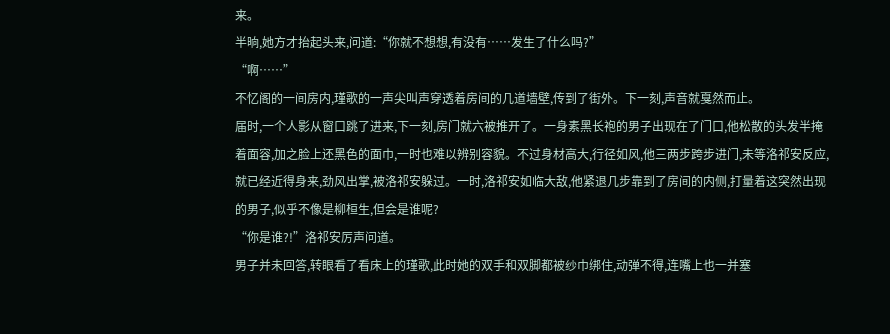来。
半晌,她方才抬起头来,问道:“你就不想想,有没有……发生了什么吗?”
“啊……”
不忆阁的一间房内,瑾歌的一声尖叫声穿透着房间的几道墙壁,传到了街外。下一刻,声音就戛然而止。
届时,一个人影从窗口跳了进来,下一刻,房门就六被推开了。一身素黑长袍的男子出现在了门口,他松散的头发半掩着面容,加之脸上还黑色的面巾,一时也难以辨别容貌。不过身材高大,行径如风,他三两步跨步进门,未等洛祁安反应,就已经近得身来,劲风出掌,被洛祁安躲过。一时,洛祁安如临大敌,他紧退几步靠到了房间的内侧,打量着这突然出现的男子,似乎不像是柳桓生,但会是谁呢?
“你是谁?!”洛祁安厉声问道。
男子并未回答,转眼看了看床上的瑾歌,此时她的双手和双脚都被纱巾绑住,动弹不得,连嘴上也一并塞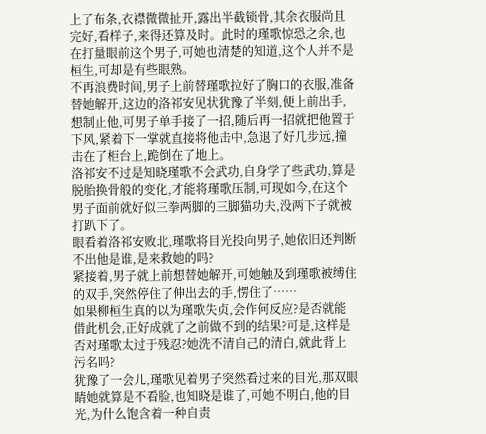上了布条,衣襟微微扯开,露出半截锁骨,其余衣服尚且完好,看样子,来得还算及时。此时的瑾歌惊恐之余,也在打量眼前这个男子,可她也清楚的知道,这个人并不是桓生,可却是有些眼熟。
不再浪费时间,男子上前替瑾歌拉好了胸口的衣服,准备替她解开,这边的洛祁安见状犹豫了半刻,便上前出手,想制止他,可男子单手接了一招,随后再一招就把他置于下风,紧着下一掌就直接将他击中,急退了好几步远,撞击在了柜台上,跪倒在了地上。
洛祁安不过是知晓瑾歌不会武功,自身学了些武功,算是脱胎换骨般的变化,才能将瑾歌压制,可现如今,在这个男子面前就好似三拳两脚的三脚猫功夫,没两下子就被打趴下了。
眼看着洛祁安败北,瑾歌将目光投向男子,她依旧还判断不出他是谁,是来救她的吗?
紧接着,男子就上前想替她解开,可她触及到瑾歌被缚住的双手,突然停住了伸出去的手,愣住了……
如果柳桓生真的以为瑾歌失贞,会作何反应?是否就能借此机会,正好成就了之前做不到的结果?可是,这样是否对瑾歌太过于残忍?她洗不清自己的清白,就此背上污名吗?
犹豫了一会儿,瑾歌见着男子突然看过来的目光,那双眼睛她就算是不看脸,也知晓是谁了,可她不明白,他的目光,为什么饱含着一种自责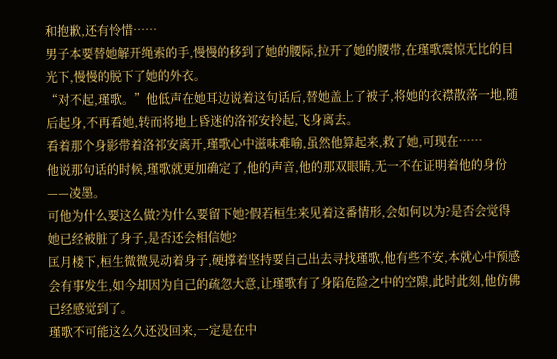和抱歉,还有怜惜……
男子本要替她解开绳索的手,慢慢的移到了她的腰际,拉开了她的腰带,在瑾歌震惊无比的目光下,慢慢的脱下了她的外衣。
“对不起,瑾歌。”他低声在她耳边说着这句话后,替她盖上了被子,将她的衣襟散落一地,随后起身,不再看她,转而将地上昏迷的洛祁安拎起,飞身离去。
看着那个身影带着洛祁安离开,瑾歌心中滋味难喻,虽然他算起来,救了她,可现在……
他说那句话的时候,瑾歌就更加确定了,他的声音,他的那双眼睛,无一不在证明着他的身份——凌墨。
可他为什么要这么做?为什么要留下她?假若桓生来见着这番情形,会如何以为?是否会觉得她已经被脏了身子,是否还会相信她?
匡月楼下,桓生微微晃动着身子,硬撑着坚持要自己出去寻找瑾歌,他有些不安,本就心中预感会有事发生,如今却因为自己的疏忽大意,让瑾歌有了身陷危险之中的空隙,此时此刻,他仿佛已经感觉到了。
瑾歌不可能这么久还没回来,一定是在中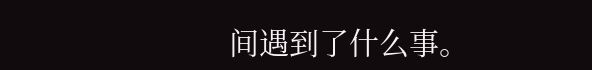间遇到了什么事。